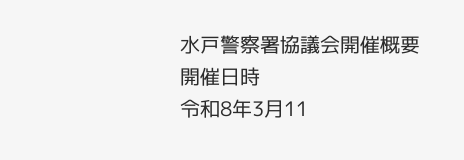水戸警察署協議会開催概要
開催日時
令和8年3月11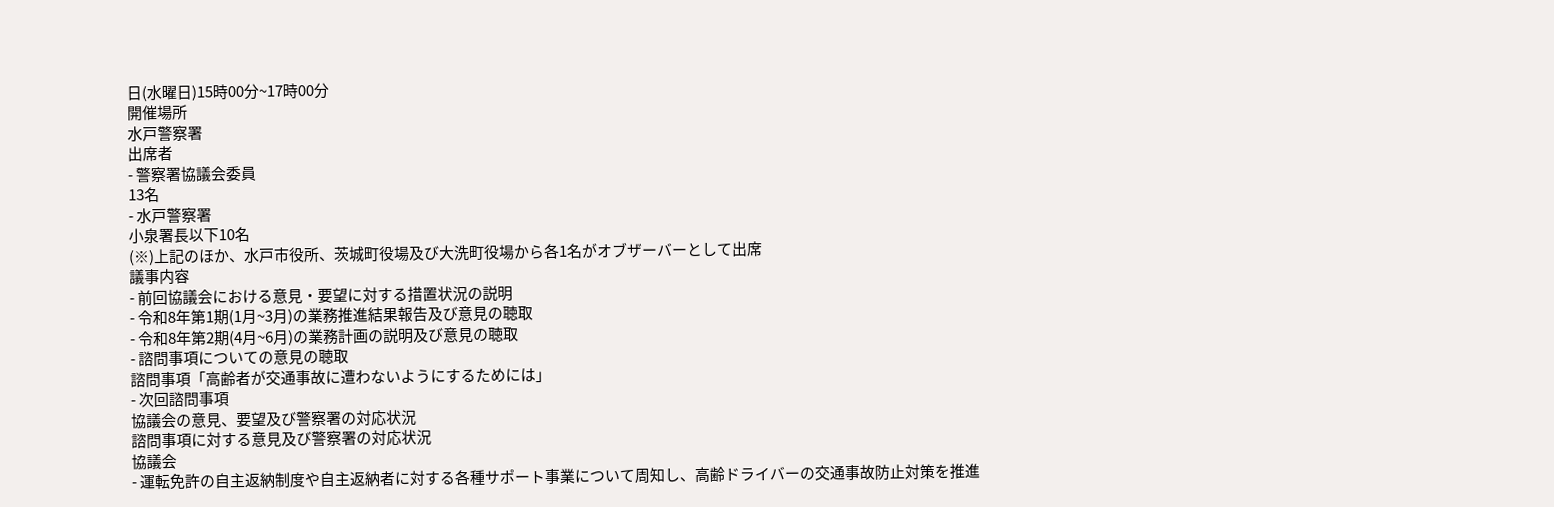日(水曜日)15時00分~17時00分
開催場所
水戸警察署
出席者
- 警察署協議会委員
13名
- 水戸警察署
小泉署長以下10名
(※)上記のほか、水戸市役所、茨城町役場及び大洗町役場から各1名がオブザーバーとして出席
議事内容
- 前回協議会における意見・要望に対する措置状況の説明
- 令和8年第1期(1月~3月)の業務推進結果報告及び意見の聴取
- 令和8年第2期(4月~6月)の業務計画の説明及び意見の聴取
- 諮問事項についての意見の聴取
諮問事項「高齢者が交通事故に遭わないようにするためには」
- 次回諮問事項
協議会の意見、要望及び警察署の対応状況
諮問事項に対する意見及び警察署の対応状況
協議会
- 運転免許の自主返納制度や自主返納者に対する各種サポート事業について周知し、高齢ドライバーの交通事故防止対策を推進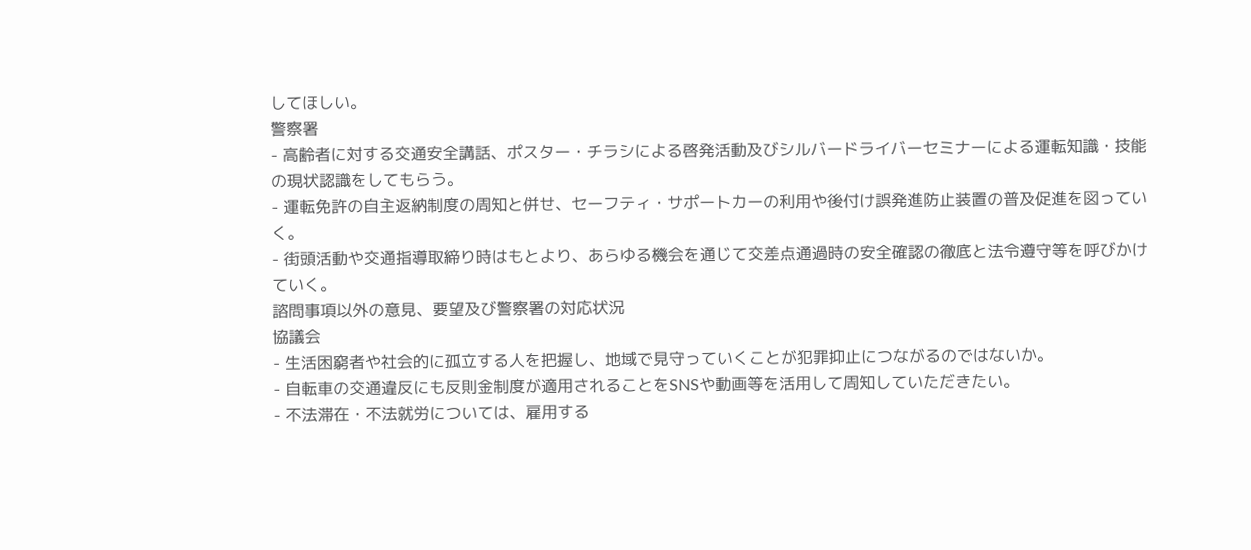してほしい。
警察署
- 高齢者に対する交通安全講話、ポスター・チラシによる啓発活動及びシルバードライバーセミナーによる運転知識・技能の現状認識をしてもらう。
- 運転免許の自主返納制度の周知と併せ、セーフティ・サポートカーの利用や後付け誤発進防止装置の普及促進を図っていく。
- 街頭活動や交通指導取締り時はもとより、あらゆる機会を通じて交差点通過時の安全確認の徹底と法令遵守等を呼びかけていく。
諮問事項以外の意見、要望及び警察署の対応状況
協議会
- 生活困窮者や社会的に孤立する人を把握し、地域で見守っていくことが犯罪抑止につながるのではないか。
- 自転車の交通違反にも反則金制度が適用されることをSNSや動画等を活用して周知していただきたい。
- 不法滞在・不法就労については、雇用する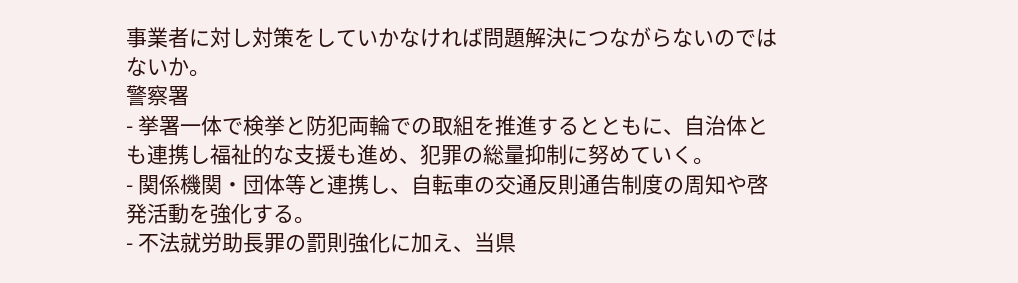事業者に対し対策をしていかなければ問題解決につながらないのではないか。
警察署
- 挙署一体で検挙と防犯両輪での取組を推進するとともに、自治体とも連携し福祉的な支援も進め、犯罪の総量抑制に努めていく。
- 関係機関・団体等と連携し、自転車の交通反則通告制度の周知や啓発活動を強化する。
- 不法就労助長罪の罰則強化に加え、当県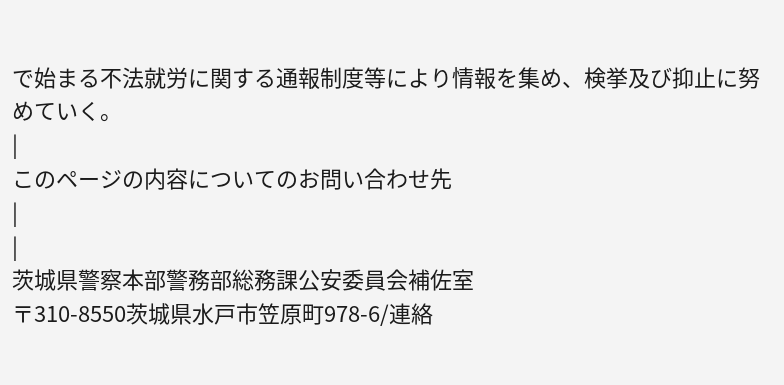で始まる不法就労に関する通報制度等により情報を集め、検挙及び抑止に努めていく。
|
このページの内容についてのお問い合わせ先
|
|
茨城県警察本部警務部総務課公安委員会補佐室
〒310-8550茨城県水戸市笠原町978-6/連絡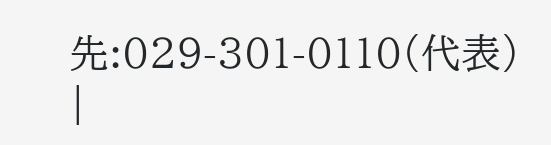先:029-301-0110(代表)
|